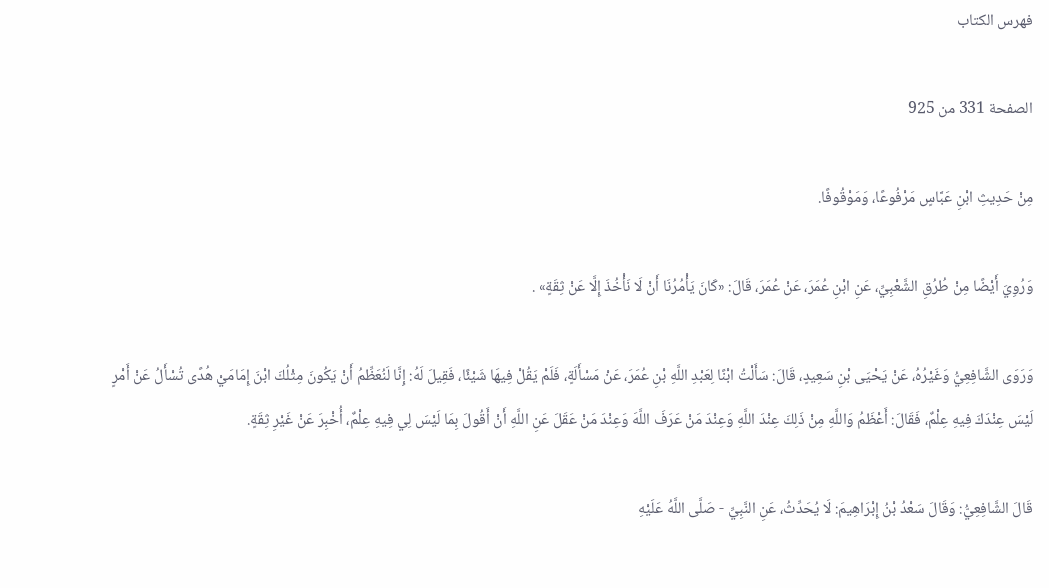فهرس الكتاب

الصفحة 331 من 925

مِنْ حَدِيثِ ابْنِ عَبَّاسٍ مَرْفُوعًا، وَمَوْقُوفًا.

وَرُوِيَ أَيْضًا مِنْ طُرُقِ الشَّعْبِيِّ، عَنِ ابْنِ عُمَرَ، عَنْ عُمَرَ، قَالَ: «كَانَ يَأْمُرُنَا أَنْ لَا نَأْخُذَ إِلَّا عَنْ ثِقَةٍ» .

وَرَوَى الشَّافِعِيُّ وَغَيْرُهُ، عَنْ يَحْيَى بْنِ سَعِيدٍ، قَالَ: سَأَلْتُ ابْنًا لِعَبْدِ اللَّهِ بْنِ عُمَرَ، عَنْ مَسْأَلَةٍ، فَلَمْ يَقُلْ فِيهَا شَيْئًا، فَقِيلَ لَهُ: إِنَّا لَنُعَظِّمُ أَنْ يَكُونَ مِثْلُكَ ابْنَ إِمَامَيْ هُدًى تُسْأَلُ عَنْ أَمْرٍ لَيْسَ عِنْدَكَ فِيهِ عِلْمٌ، فَقَالَ: أَعْظَمُ وَاللَّهِ مِنْ ذَلِكَ عِنْدَ اللَّهِ وَعِنْدَ مَنْ عَرَفَ اللَّهَ وَعِنْدَ مَنْ عَقَلَ عَنِ اللَّهِ أَنْ أَقُولَ بِمَا لَيْسَ لِي فِيهِ عِلْمٌ، أُخْبِرَ عَنْ غَيْرِ ثِقَةٍ.

قَالَ الشَّافِعِيُّ: وَقَالَ سَعْدُ بْنُ إِبْرَاهِيمَ: لَا يُحَدِّثُ، عَنِ النَّبِيِّ - صَلَّى اللَّهُ عَلَيْهِ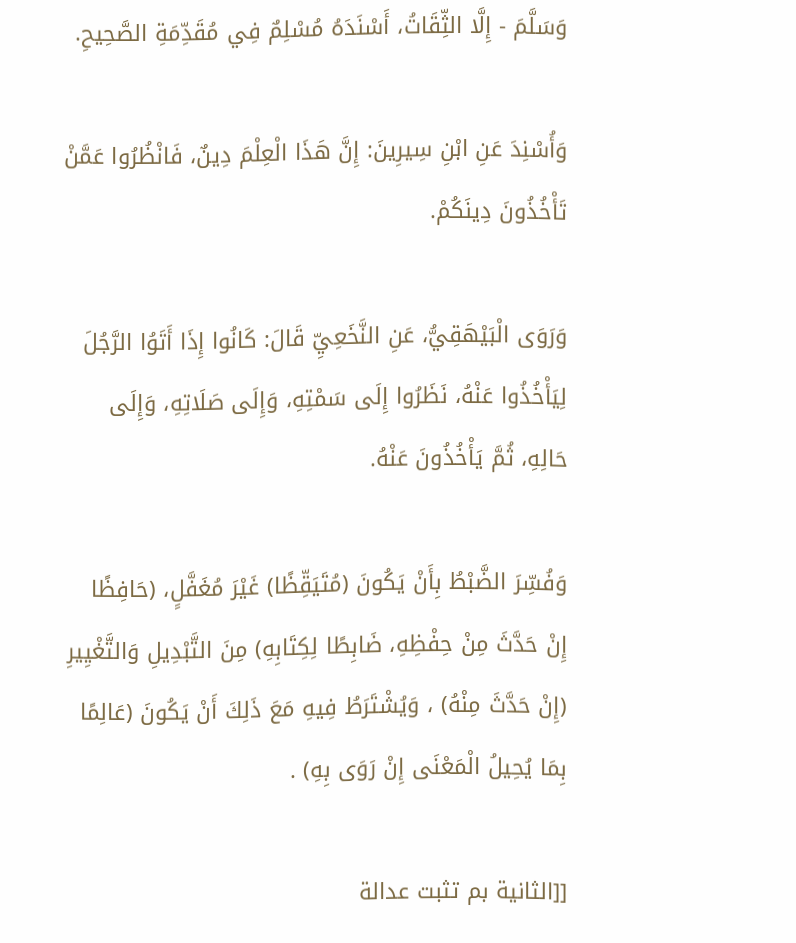وَسَلَّمَ - إِلَّا الثِّقَاتُ، أَسْنَدَهُ مُسْلِمٌ فِي مُقَدِّمَةِ الصَّحِيحِ.

وَأُسْنِدَ عَنِ ابْنِ سِيرِينَ: إِنَّ هَذَا الْعِلْمَ دِينٌ، فَانْظُرُوا عَمَّنْ تَأْخُذُونَ دِينَكُمْ.

وَرَوَى الْبَيْهَقِيُّ، عَنِ النَّخَعِيِّ قَالَ: كَانُوا إِذَا أَتَوُا الرَّجُلَ لِيَأْخُذُوا عَنْهُ، نَظَرُوا إِلَى سَمْتِهِ، وَإِلَى صَلَاتِهِ، وَإِلَى حَالِهِ، ثُمَّ يَأْخُذُونَ عَنْهُ.

وَفُسِّرَ الضَّبْطُ بِأَنْ يَكُونَ (مُتَيَقِّظًا) غَيْرَ مُغَفَّلٍ، (حَافِظًا إِنْ حَدَّثَ مِنْ حِفْظِهِ، ضَابِطًا لِكِتَابِهِ) مِنَ التَّبْدِيلِ وَالتَّغْيِيرِ (إِنْ حَدَّثَ مِنْهُ) ، وَيُشْتَرَطُ فِيهِ مَعَ ذَلِكَ أَنْ يَكُونَ (عَالِمًا بِمَا يُحِيلُ الْمَعْنَى إِنْ رَوَى بِهِ) .

[[الثانية بم تثبت عدالة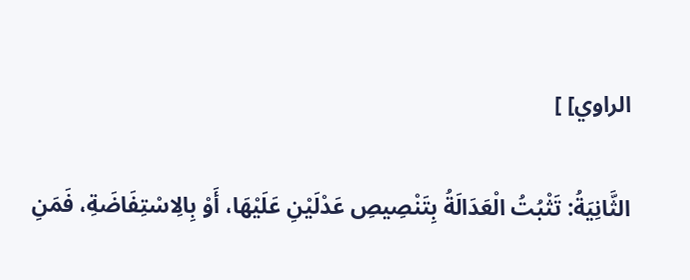الراوي] ]

الثَّانِيَةُ: تَثْبُتُ الْعَدَالَةُ بِتَنْصِيصِ عَدْلَيْنِ عَلَيْهَا، أَوْ بِالِاسْتِفَاضَةِ، فَمَنِ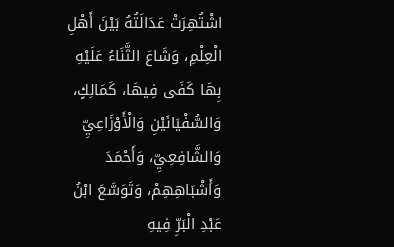اشْتُهِرَتْ عَدَالَتُهُ بَيْنَ أَهْلِ الْعِلْمِ، وَشَاعَ الثَّنَاءُ عَلَيْهِ بِهَا كَفَى فِيهَا، كَمَالِكٍ، وَالسُّفْيَانَيْنِ وَالْأَوْزَاعِيِّ وَالشَّافِعِيِّ، وَأَحْمَدَ وَأَشْبَاهِهِمْ، وَتَوَسَّعَ ابْنُ عَبْدِ الْبَرِّ فِيهِ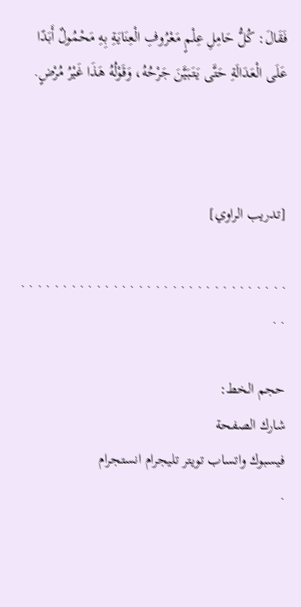فَقَالَ: كُلُّ حَامِلِ عِلْمٍ مَعْرُوفِ الْعِنَايَةِ بِهِ مَحْمُولٌ أَبَدًا عَلَى الْعَدَالَةِ حَتَّى يَتَبَيَّنَ جَرْحُهُ، وَقَوْلُهُ هَذَا غَيْرُ مُرْضٍ.



[تدريب الراوي]

. . . . . . . . . . . . . . . . . . . . . . . . . . . . . . . . . .

حجم الخط:
شارك الصفحة
فيسبوك واتساب تويتر تليجرام انستجرام
.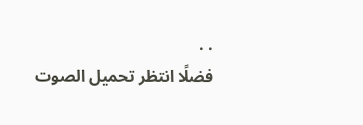. .
فضلًا انتظر تحميل الصوت